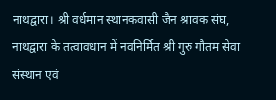नाथद्वारा। श्री वर्धमान स्थानकवासी जैन श्रावक संघ, नाथद्वारा के तत्वावधान में नवनिर्मित श्री गुरु गौतम सेवा संस्थान एवं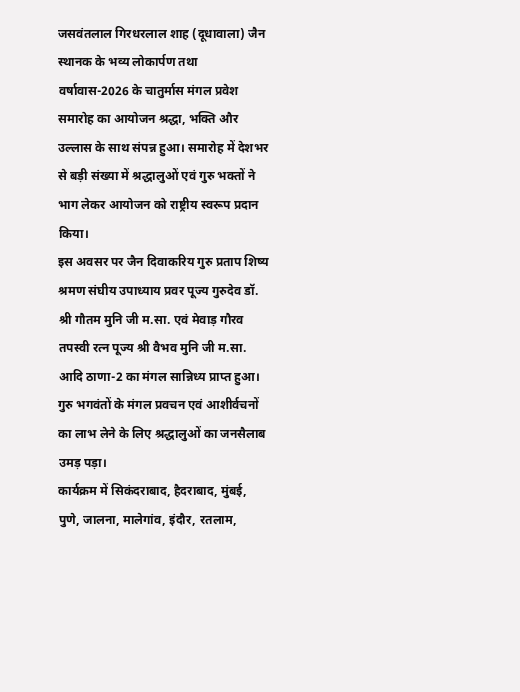जसवंतलाल गिरधरलाल शाह (दूधावाला) जैन स्थानक के भव्य लोकार्पण तथा वर्षावास-2026 के चातुर्मास मंगल प्रवेश समारोह का आयोजन श्रद्धा, भक्ति और उल्लास के साथ संपन्न हुआ। समारोह में देशभर से बड़ी संख्या में श्रद्धालुओं एवं गुरु भक्तों ने भाग लेकर आयोजन को राष्ट्रीय स्वरूप प्रदान किया।
इस अवसर पर जैन दिवाकरिय गुरु प्रताप शिष्य श्रमण संघीय उपाध्याय प्रवर पूज्य गुरुदेव डॉ. श्री गौतम मुनि जी म.सा. एवं मेवाड़ गौरव तपस्वी रत्न पूज्य श्री वैभव मुनि जी म.सा. आदि ठाणा-2 का मंगल सान्निध्य प्राप्त हुआ। गुरु भगवंतों के मंगल प्रवचन एवं आशीर्वचनों का लाभ लेने के लिए श्रद्धालुओं का जनसैलाब उमड़ पड़ा।
कार्यक्रम में सिकंदराबाद, हैदराबाद, मुंबई, पुणे, जालना, मालेगांव, इंदौर, रतलाम,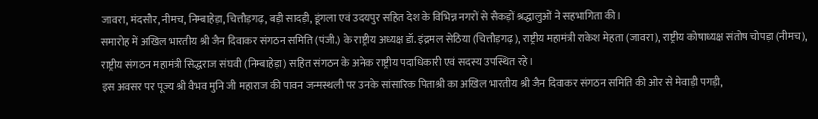जावरा, मंदसौर, नीमच, निम्बाहेड़ा, चित्तौड़गढ़, बड़ी सादड़ी, डूंगला एवं उदयपुर सहित देश के विभिन्न नगरों से सैकड़ों श्रद्धालुओं ने सहभागिता की।
समारोह में अखिल भारतीय श्री जैन दिवाकर संगठन समिति (पंजी.) के राष्ट्रीय अध्यक्ष डॉ. इंद्रमल सेठिया (चित्तौड़गढ़), राष्ट्रीय महामंत्री राकेश मेहता (जावरा), राष्ट्रीय कोषाध्यक्ष संतोष चोपड़ा (नीमच), राष्ट्रीय संगठन महामंत्री सिद्धराज संघवी (निम्बाहेड़ा) सहित संगठन के अनेक राष्ट्रीय पदाधिकारी एवं सदस्य उपस्थित रहे।
इस अवसर पर पूज्य श्री वैभव मुनि जी महाराज की पावन जन्मस्थली पर उनके सांसारिक पिताश्री का अखिल भारतीय श्री जैन दिवाकर संगठन समिति की ओर से मेवाड़ी पगड़ी,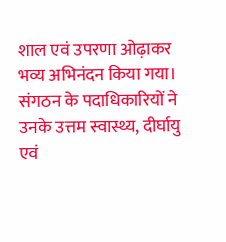शाल एवं उपरणा ओढ़ाकर भव्य अभिनंदन किया गया। संगठन के पदाधिकारियों ने उनके उत्तम स्वास्थ्य, दीर्घायु एवं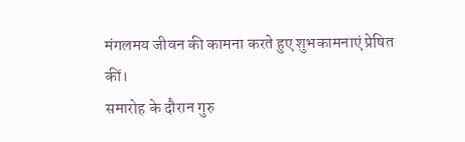मंगलमय जीवन की कामना करते हुए शुभकामनाएं प्रेषित कीं।
समारोह के दौरान गुरु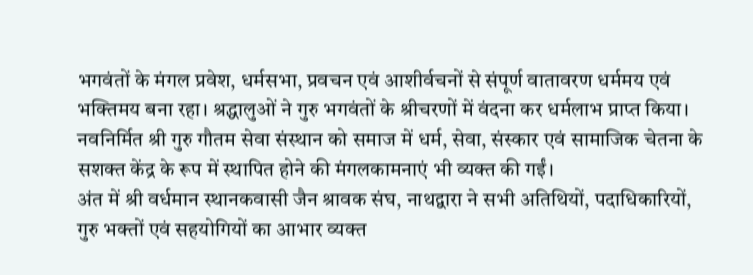भगवंतों के मंगल प्रवेश, धर्मसभा, प्रवचन एवं आशीर्वचनों से संपूर्ण वातावरण धर्ममय एवं भक्तिमय बना रहा। श्रद्धालुओं ने गुरु भगवंतों के श्रीचरणों में वंदना कर धर्मलाभ प्राप्त किया। नवनिर्मित श्री गुरु गौतम सेवा संस्थान को समाज में धर्म, सेवा, संस्कार एवं सामाजिक चेतना के सशक्त केंद्र के रूप में स्थापित होने की मंगलकामनाएं भी व्यक्त की गईं।
अंत में श्री वर्धमान स्थानकवासी जैन श्रावक संघ, नाथद्वारा ने सभी अतिथियों, पदाधिकारियों, गुरु भक्तों एवं सहयोगियों का आभार व्यक्त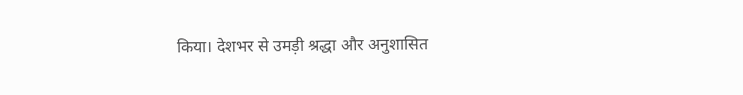किया। देशभर से उमड़ी श्रद्धा और अनुशासित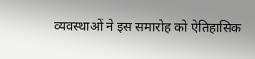व्यवस्थाओं ने इस समारोह को ऐतिहासिक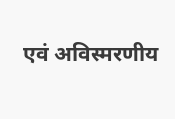एवं अविस्मरणीय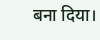बना दिया।